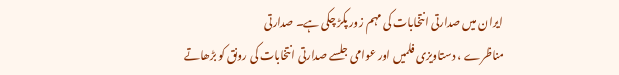ایران میں صدارتی انتخابات کی مہم زور پکڑ چکی ہے۔ صدارتی
مناظرے ، دستاویزی فلمیں اور عوامی جلسے صدارتی انتخابات کی رونق کو بڑھاتے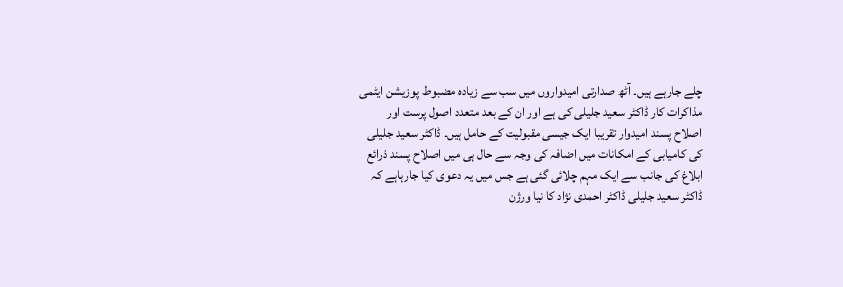چلے جارہے ہیں۔ آٹھ صدارتی امیدواروں میں سب سے زیادہ مضبوط پوزیشن ایٹمی
مذاکرات کار ڈاکٹر سعید جلیلی کی ہے اور ان کے بعد متعدد اصول پرست اور
اصلاح پسند امیدوار تقریبا ایک جیسی مقبولیت کے حامل ہیں۔ ڈاکٹر سعید جلیلی
کی کامیابی کے امکانات میں اضافہ کی وجہ سے حال ہی میں اصلاح پسند ذرائع
ابلاغ کی جانب سے ایک مہم چلائی گئی ہے جس میں یہ دعوی کیا جارہاہے کہ
ڈاکٹر سعید جلیلی ڈاکٹر احمدی نژاد کا نیا ورژن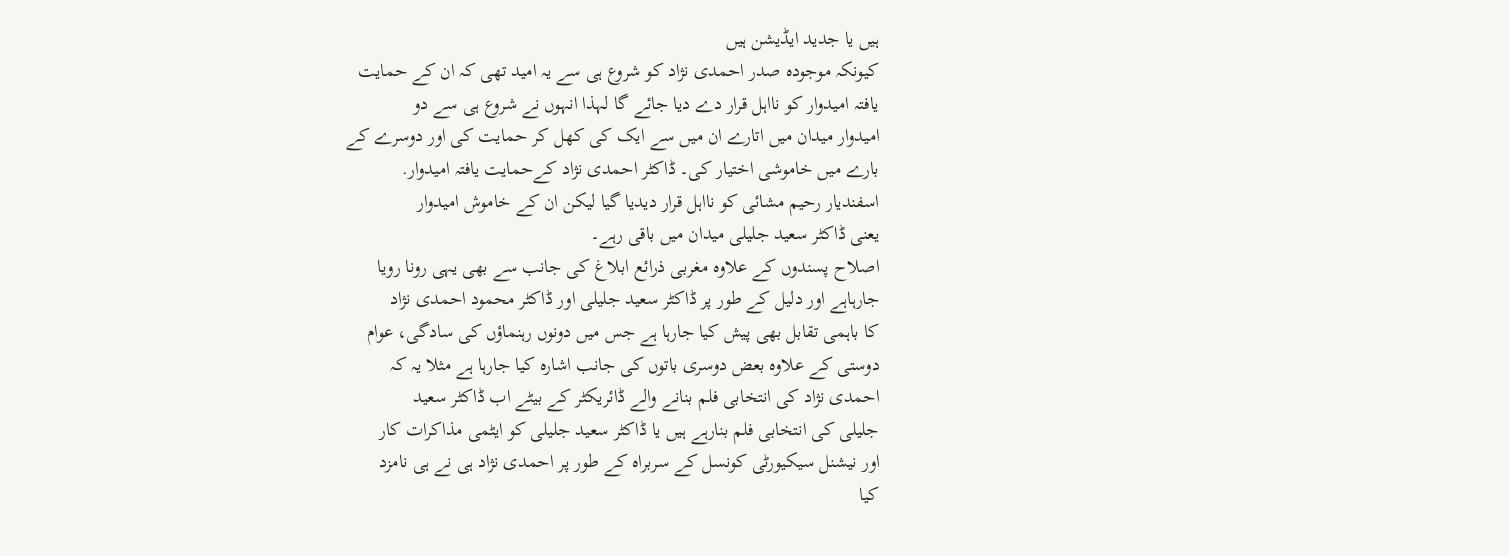ہیں یا جدید ایڈیشن ہیں
کیونکہ موجودہ صدر احمدی نژاد کو شروع ہی سے یہ امید تھی کہ ان کے حمایت
یافتہ امیدوار کو نااہل قرار دے دیا جائے گا لہذا انہوں نے شروع ہی سے دو
امیدوار میدان میں اتارے ان میں سے ایک کی کھل کر حمایت کی اور دوسرے کے
بارے میں خاموشی اختیار کی۔ ڈاکٹر احمدی نژاد کےحمایت یافتہ امیدوار.
اسفندیار رحیم مشائی کو نااہل قرار دیدیا گیا لیکن ان کے خاموش امیدوار
یعنی ڈاکٹر سعید جلیلی میدان میں باقی رہے۔
اصلاح پسندوں کے علاوہ مغربی ذرائع ابلاغ کی جانب سے بھی یہی رونا رویا
جارہاہے اور دلیل کے طور پر ڈاکٹر سعید جلیلی اور ڈاکٹر محمود احمدی نژاد
کا باہمی تقابل بھی پیش کیا جارہا ہے جس میں دونوں رہنماؤں کی سادگی، عوام
دوستی کے علاوہ بعض دوسری باتوں کی جانب اشارہ کیا جارہا ہے مثلا یہ کہ
احمدی نژاد کی انتخابی فلم بنانے والے ڈائریکٹر کے بیٹے اب ڈاکٹر سعید
جلیلی کی انتخابی فلم بنارہے ہیں یا ڈاکٹر سعید جلیلی کو ایٹمی مذاکرات کار
اور نیشنل سیکیورٹی کونسل کے سربراہ کے طور پر احمدی نژاد ہی نے ہی نامزد
کیا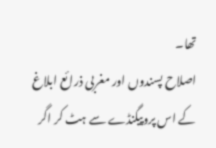تھا۔
اصلاح پسندوں اور مغربی ذرائع ابلاغ کے اس پروپیگنڈے سے ہٹ کر اگر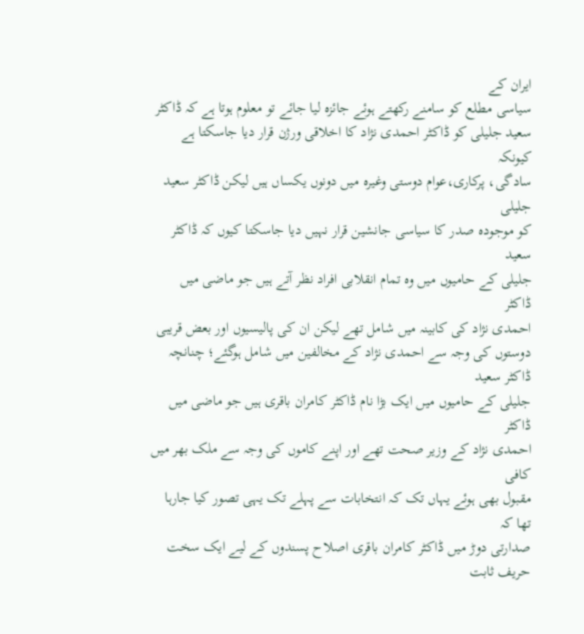ایران کے
سیاسی مطلع کو سامنے رکھتے ہوئے جائزہ لیا جائے تو معلوم ہوتا ہے کہ ڈاکٹر
سعید جلیلی کو ڈاکٹر احمدی نژاد کا اخلاقی ورژن قرار دیا جاسکتا ہے کیونکہ
سادگی، پرکاری،عوام دوستی وغیرہ میں دونوں یکساں ہیں لیکن ڈاکٹر سعید جلیلی
کو موجودہ صدر کا سیاسی جانشین قرار نہیں دیا جاسکتا کیوں کہ ڈاکٹر سعید
جلیلی کے حامیوں میں وہ تمام انقلابی افراد نظر آتے ہیں جو ماضی میں ڈاکٹر
احمدی نژاد کی کابینہ میں شامل تھے لیکن ان کی پالیسیوں اور بعض قریبی
دوستوں کی وجہ سے احمدی نژاد کے مخالفین میں شامل ہوگئے؛ چنانچہ ڈاکٹر سعید
جلیلی کے حامیوں میں ایک بڑا نام ڈاکٹر کامران باقری ہیں جو ماضی میں ڈاکٹر
احمدی نژاد کے وزیر صحت تھے اور اپنے کاموں کی وجہ سے ملک بھر میں کافی
مقبول بھی ہوئے یہاں تک کہ انتخابات سے پہلے تک یہی تصور کیا جارہا تھا کہ
صدارتی دوڑ میں ڈاکٹر کامران باقری اصلاح پسندوں کے لیے ایک سخت حریف ثابت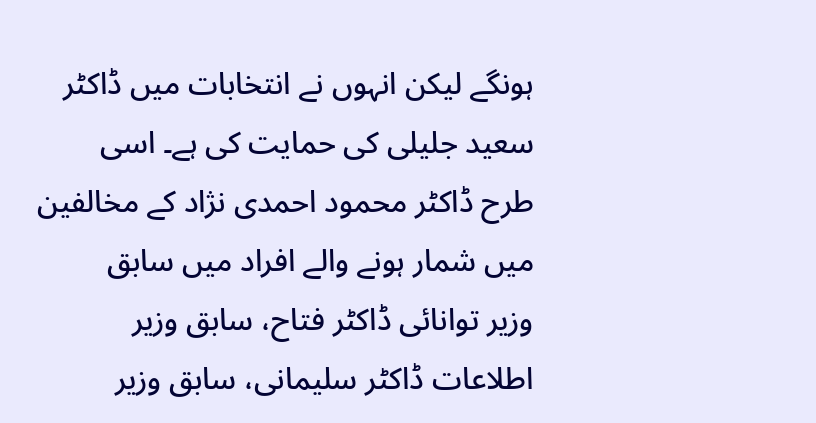ہونگے لیکن انہوں نے انتخابات میں ڈاکٹر سعید جلیلی کی حمایت کی ہے۔ اسی
طرح ڈاکٹر محمود احمدی نژاد کے مخالفین میں شمار ہونے والے افراد میں سابق
وزیر توانائی ڈاکٹر فتاح، سابق وزیر اطلاعات ڈاکٹر سلیمانی، سابق وزیر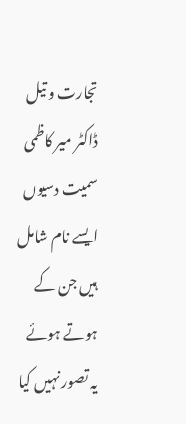تجارت و تیل ڈاکٹر میر کاظمی سمیت دسیوں ایسے نام شامل ہیں جن کے ہوتے ہوئے
یہ تصور نہیں کیا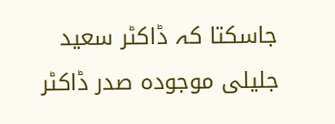جاسکتا کہ ڈاکٹر سعید جلیلی موجودہ صدر ڈاکٹر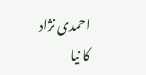احمدی نژاد
کا نیا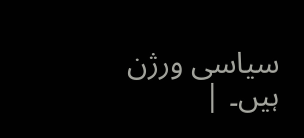سیاسی ورژن ہیں۔ |